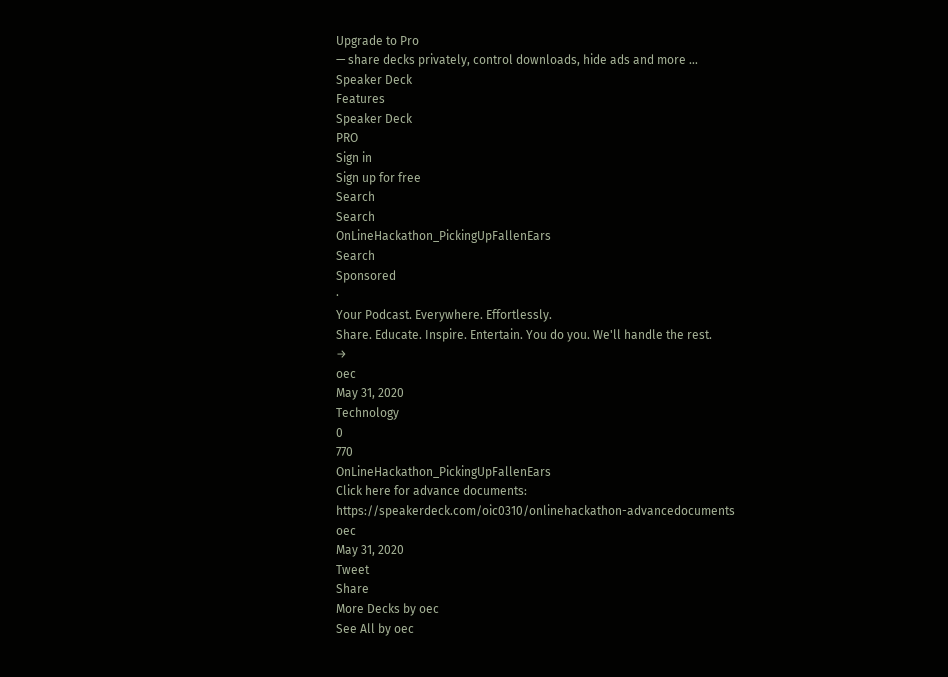Upgrade to Pro
— share decks privately, control downloads, hide ads and more …
Speaker Deck
Features
Speaker Deck
PRO
Sign in
Sign up for free
Search
Search
OnLineHackathon_PickingUpFallenEars
Search
Sponsored
·
Your Podcast. Everywhere. Effortlessly.
Share. Educate. Inspire. Entertain. You do you. We'll handle the rest.
→
oec
May 31, 2020
Technology
0
770
OnLineHackathon_PickingUpFallenEars
Click here for advance documents:
https://speakerdeck.com/oic0310/onlinehackathon-advancedocuments
oec
May 31, 2020
Tweet
Share
More Decks by oec
See All by oec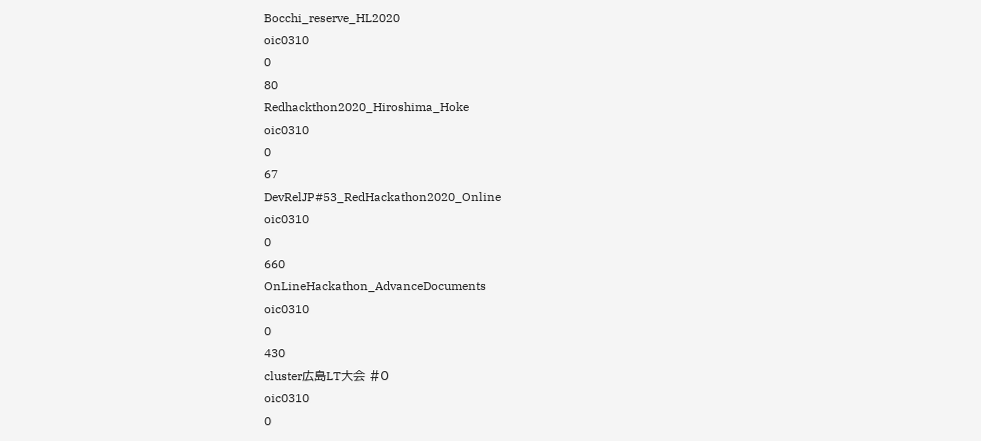Bocchi_reserve_HL2020
oic0310
0
80
Redhackthon2020_Hiroshima_Hoke
oic0310
0
67
DevRelJP#53_RedHackathon2020_Online
oic0310
0
660
OnLineHackathon_AdvanceDocuments
oic0310
0
430
cluster広島LT大会 #0
oic0310
0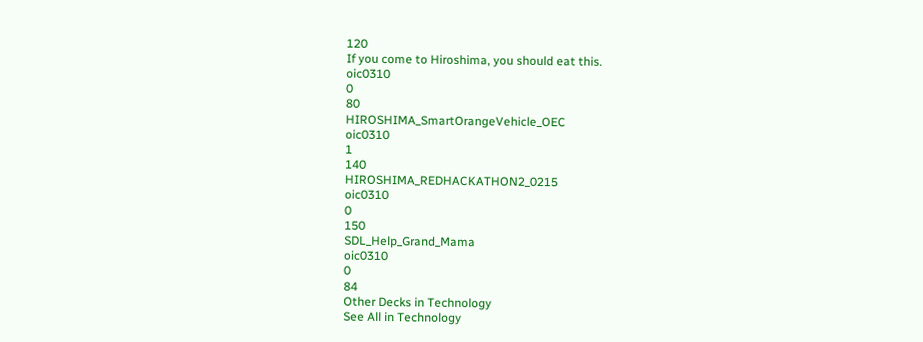120
If you come to Hiroshima, you should eat this.
oic0310
0
80
HIROSHIMA_SmartOrangeVehicle_OEC
oic0310
1
140
HIROSHIMA_REDHACKATHON2_0215
oic0310
0
150
SDL_Help_Grand_Mama
oic0310
0
84
Other Decks in Technology
See All in Technology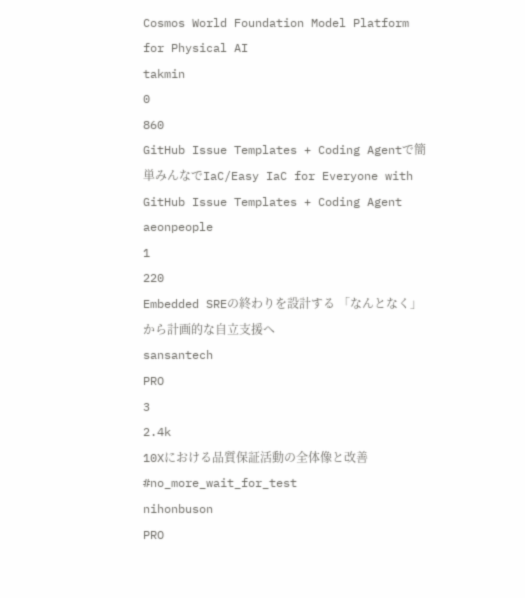Cosmos World Foundation Model Platform for Physical AI
takmin
0
860
GitHub Issue Templates + Coding Agentで簡単みんなでIaC/Easy IaC for Everyone with GitHub Issue Templates + Coding Agent
aeonpeople
1
220
Embedded SREの終わりを設計する 「なんとなく」から計画的な自立支援へ
sansantech
PRO
3
2.4k
10Xにおける品質保証活動の全体像と改善 #no_more_wait_for_test
nihonbuson
PRO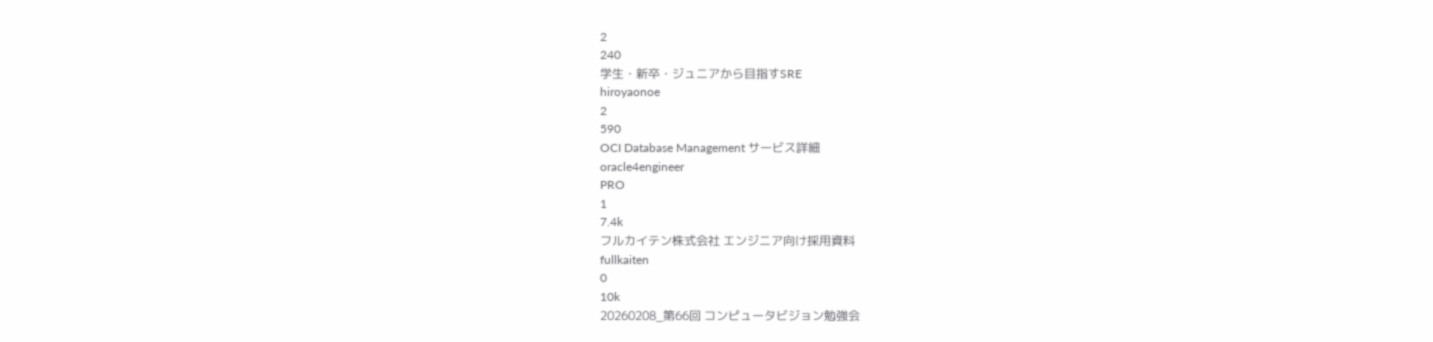2
240
学生・新卒・ジュニアから目指すSRE
hiroyaonoe
2
590
OCI Database Management サービス詳細
oracle4engineer
PRO
1
7.4k
フルカイテン株式会社 エンジニア向け採用資料
fullkaiten
0
10k
20260208_第66回 コンピュータビジョン勉強会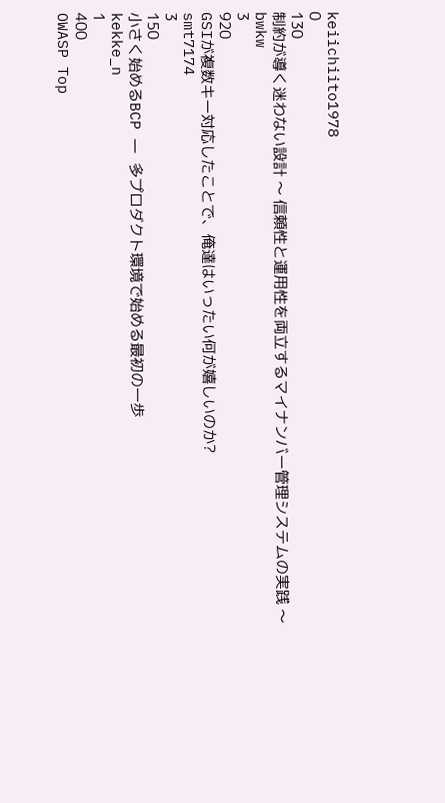keiichiito1978
0
130
制約が導く迷わない設計 〜 信頼性と運用性を両立するマイナンバー管理システムの実践 〜
bwkw
3
920
GSIが複数キー対応したことで、俺達はいったい何が嬉しいのか?
smt7174
3
150
小さく始めるBCP ― 多プロダクト環境で始める最初の一歩
kekke_n
1
400
OWASP Top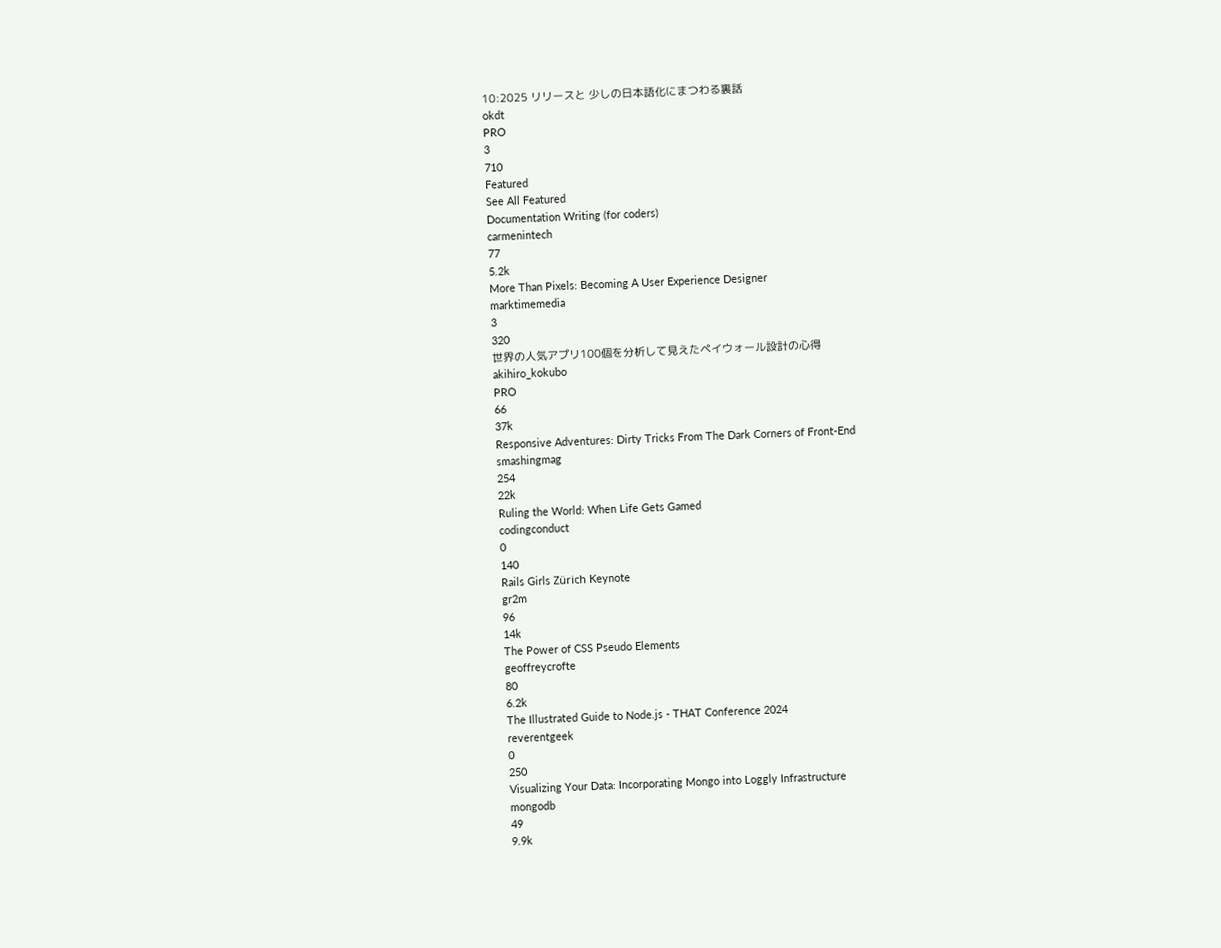10:2025 リリースと 少しの日本語化にまつわる裏話
okdt
PRO
3
710
Featured
See All Featured
Documentation Writing (for coders)
carmenintech
77
5.2k
More Than Pixels: Becoming A User Experience Designer
marktimemedia
3
320
世界の人気アプリ100個を分析して見えたペイウォール設計の心得
akihiro_kokubo
PRO
66
37k
Responsive Adventures: Dirty Tricks From The Dark Corners of Front-End
smashingmag
254
22k
Ruling the World: When Life Gets Gamed
codingconduct
0
140
Rails Girls Zürich Keynote
gr2m
96
14k
The Power of CSS Pseudo Elements
geoffreycrofte
80
6.2k
The Illustrated Guide to Node.js - THAT Conference 2024
reverentgeek
0
250
Visualizing Your Data: Incorporating Mongo into Loggly Infrastructure
mongodb
49
9.9k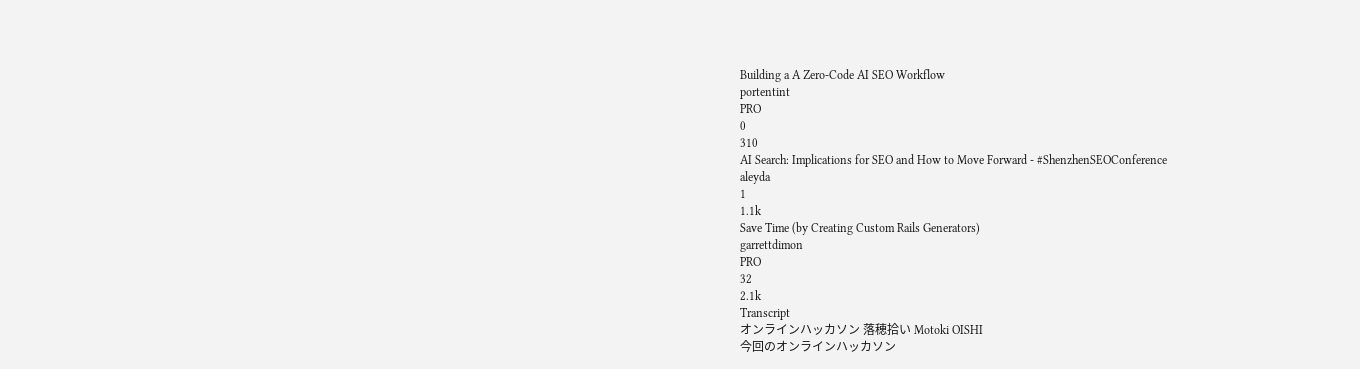Building a A Zero-Code AI SEO Workflow
portentint
PRO
0
310
AI Search: Implications for SEO and How to Move Forward - #ShenzhenSEOConference
aleyda
1
1.1k
Save Time (by Creating Custom Rails Generators)
garrettdimon
PRO
32
2.1k
Transcript
オンラインハッカソン 落穂拾い Motoki OISHI
今回のオンラインハッカソン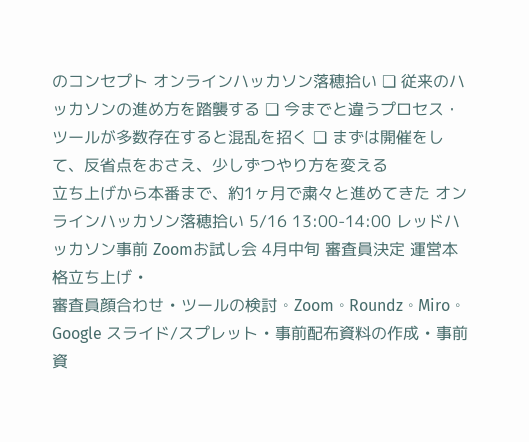のコンセプト オンラインハッカソン落穂拾い ❏ 従来のハッカソンの進め方を踏襲する ❏ 今までと違うプロセス・ツールが多数存在すると混乱を招く ❏ まずは開催をして、反省点をおさえ、少しずつやり方を変える
立ち上げから本番まで、約1ヶ月で粛々と進めてきた オンラインハッカソン落穂拾い 5/16 13:00-14:00 レッドハッカソン事前 Zoomお試し会 4月中旬 審査員決定 運営本格立ち上げ •
審査員顔合わせ • ツールの検討 ◦ Zoom ◦ Roundz ◦ Miro ◦ Google スライド/スプレット • 事前配布資料の作成 • 事前資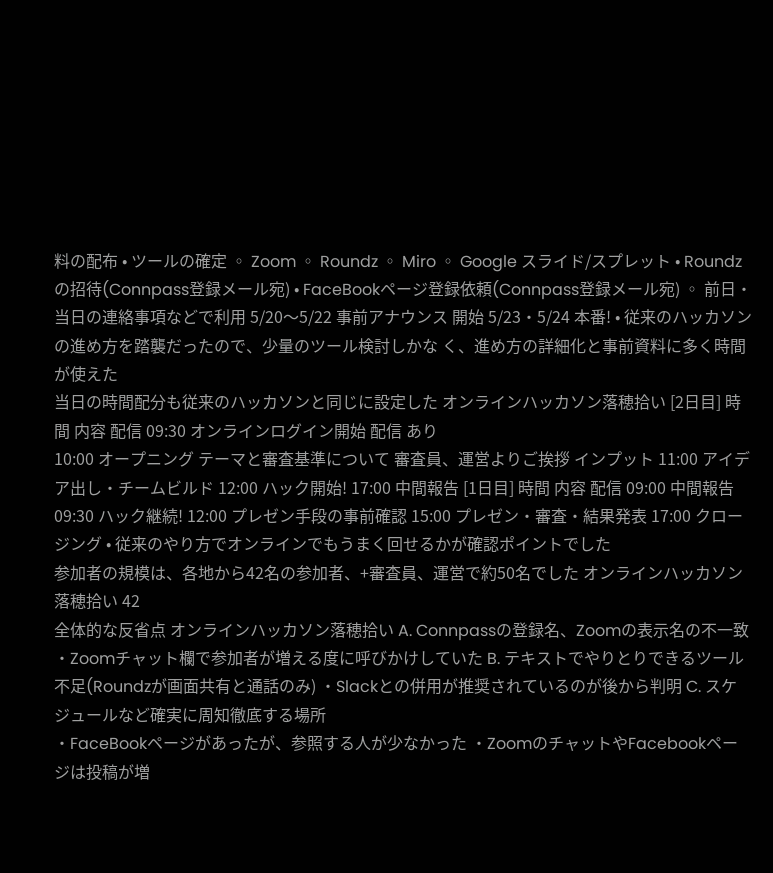料の配布 • ツールの確定 ◦ Zoom ◦ Roundz ◦ Miro ◦ Google スライド/スプレット • Roundzの招待(Connpass登録メール宛) • FaceBookページ登録依頼(Connpass登録メール宛) ◦ 前日・当日の連絡事項などで利用 5/20〜5/22 事前アナウンス 開始 5/23・5/24 本番! • 従来のハッカソンの進め方を踏襲だったので、少量のツール検討しかな く、進め方の詳細化と事前資料に多く時間が使えた
当日の時間配分も従来のハッカソンと同じに設定した オンラインハッカソン落穂拾い [2日目] 時間 内容 配信 09:30 オンラインログイン開始 配信 あり
10:00 オープニング テーマと審査基準について 審査員、運営よりご挨拶 インプット 11:00 アイデア出し・チームビルド 12:00 ハック開始! 17:00 中間報告 [1日目] 時間 内容 配信 09:00 中間報告 09:30 ハック継続! 12:00 プレゼン手段の事前確認 15:00 プレゼン・審査・結果発表 17:00 クロージング • 従来のやり方でオンラインでもうまく回せるかが確認ポイントでした
参加者の規模は、各地から42名の参加者、+審査員、運営で約50名でした オンラインハッカソン落穂拾い 42
全体的な反省点 オンラインハッカソン落穂拾い A. Connpassの登録名、Zoomの表示名の不一致 ・Zoomチャット欄で参加者が増える度に呼びかけしていた B. テキストでやりとりできるツール不足(Roundzが画面共有と通話のみ) ・Slackとの併用が推奨されているのが後から判明 C. スケジュールなど確実に周知徹底する場所
・FaceBookページがあったが、参照する人が少なかった ・ZoomのチャットやFacebookページは投稿が増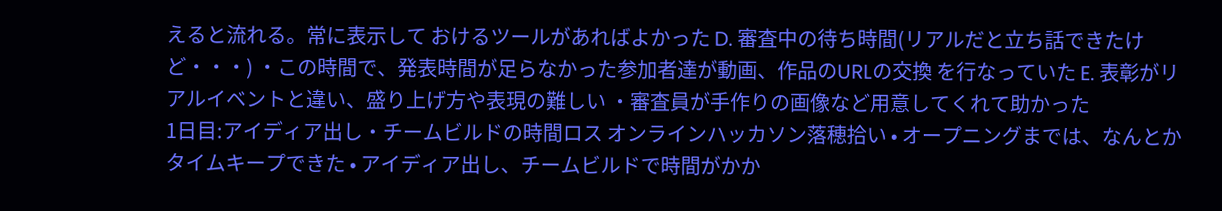えると流れる。常に表示して おけるツールがあればよかった D. 審査中の待ち時間(リアルだと立ち話できたけど・・・) ・この時間で、発表時間が足らなかった参加者達が動画、作品のURLの交換 を行なっていた E. 表彰がリアルイベントと違い、盛り上げ方や表現の難しい ・審査員が手作りの画像など用意してくれて助かった
1日目:アイディア出し・チームビルドの時間ロス オンラインハッカソン落穂拾い • オープニングまでは、なんとかタイムキープできた • アイディア出し、チームビルドで時間がかか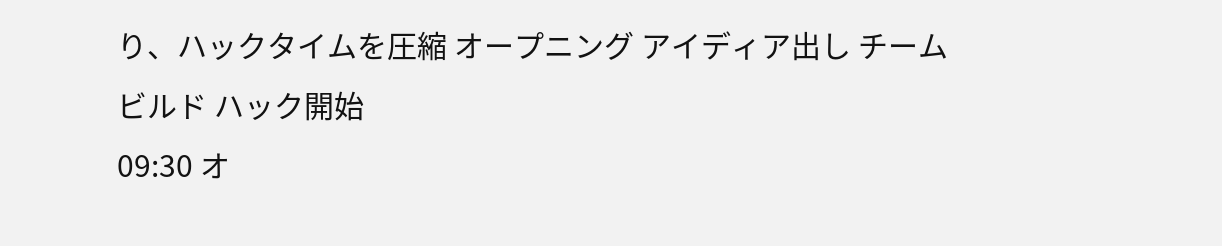り、ハックタイムを圧縮 オープニング アイディア出し チームビルド ハック開始
09:30 オ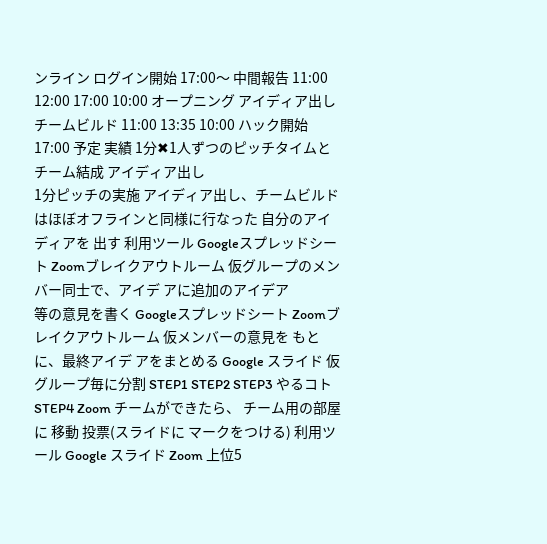ンライン ログイン開始 17:00〜 中間報告 11:00 12:00 17:00 10:00 オープニング アイディア出し チームビルド 11:00 13:35 10:00 ハック開始 17:00 予定 実績 1分✖1人ずつのピッチタイムとチーム結成 アイディア出し
1分ピッチの実施 アイディア出し、チームビルドはほぼオフラインと同様に行なった 自分のアイディアを 出す 利用ツール Googleスプレッドシート Zoomブレイクアウトルーム 仮グループのメン バー同士で、アイデ アに追加のアイデア
等の意見を書く Googleスプレッドシート Zoomブレイクアウトルーム 仮メンバーの意見を もとに、最終アイデ アをまとめる Google スライド 仮グループ毎に分割 STEP1 STEP2 STEP3 やるコト STEP4 Zoom チームができたら、 チーム用の部屋に 移動 投票(スライドに マークをつける) 利用ツール Google スライド Zoom 上位5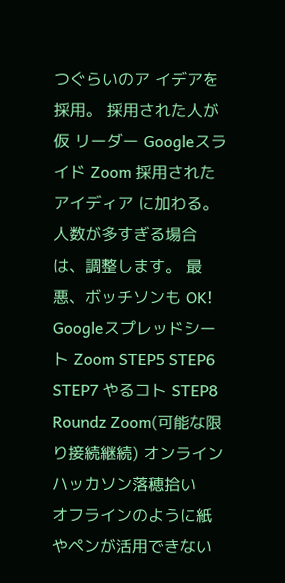つぐらいのア イデアを採用。 採用された人が仮 リーダー Googleスライド Zoom 採用されたアイディア に加わる。 人数が多すぎる場合 は、調整します。 最悪、ボッチソンも OK! Googleスプレッドシート Zoom STEP5 STEP6 STEP7 やるコト STEP8 Roundz Zoom(可能な限り接続継続) オンラインハッカソン落穂拾い
オフラインのように紙やペンが活用できない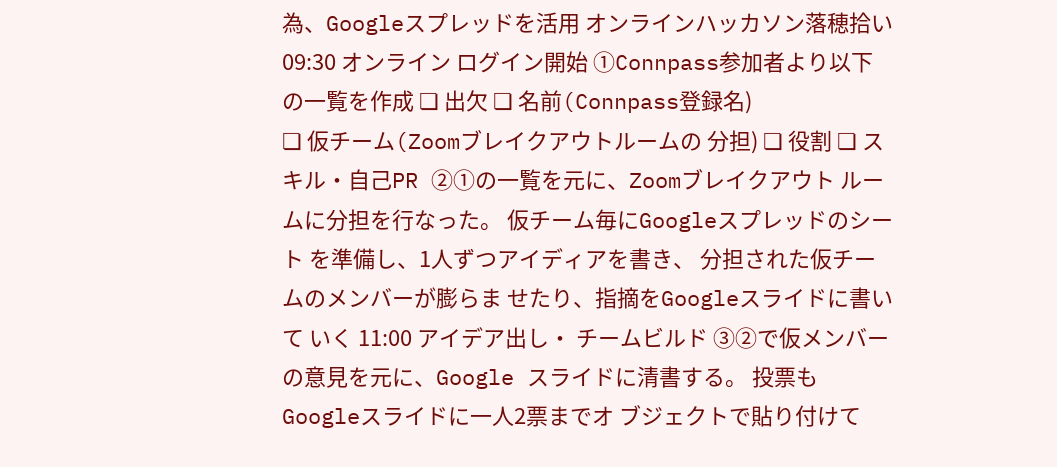為、Googleスプレッドを活用 オンラインハッカソン落穂拾い 09:30 オンライン ログイン開始 ①Connpass参加者より以下の一覧を作成 ❏ 出欠 ❏ 名前(Connpass登録名)
❏ 仮チーム(Zoomブレイクアウトルームの 分担) ❏ 役割 ❏ スキル・自己PR ②①の一覧を元に、Zoomブレイクアウト ルームに分担を行なった。 仮チーム毎にGoogleスプレッドのシート を準備し、1人ずつアイディアを書き、 分担された仮チームのメンバーが膨らま せたり、指摘をGoogleスライドに書いて いく 11:00 アイデア出し・ チームビルド ③②で仮メンバーの意見を元に、Google スライドに清書する。 投票もGoogleスライドに一人2票までオ ブジェクトで貼り付けて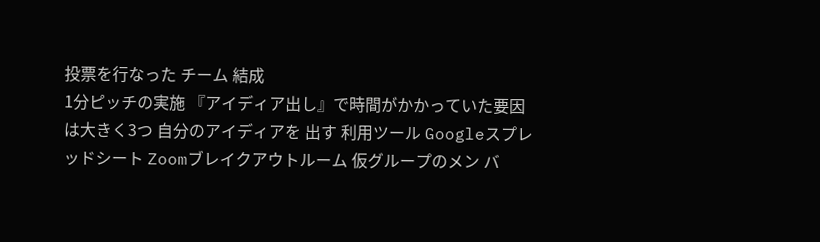投票を行なった チーム 結成
1分ピッチの実施 『アイディア出し』で時間がかかっていた要因は大きく3つ 自分のアイディアを 出す 利用ツール Googleスプレッドシート Zoomブレイクアウトルーム 仮グループのメン バ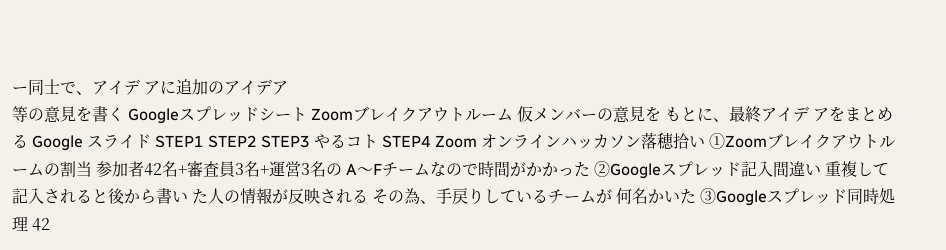ー同士で、アイデ アに追加のアイデア
等の意見を書く Googleスプレッドシート Zoomブレイクアウトルーム 仮メンバーの意見を もとに、最終アイデ アをまとめる Google スライド STEP1 STEP2 STEP3 やるコト STEP4 Zoom オンラインハッカソン落穂拾い ①Zoomブレイクアウトルームの割当 参加者42名+審査員3名+運営3名の A〜Fチームなので時間がかかった ②Googleスプレッド記入間違い 重複して記入されると後から書い た人の情報が反映される その為、手戻りしているチームが 何名かいた ③Googleスプレッド同時処理 42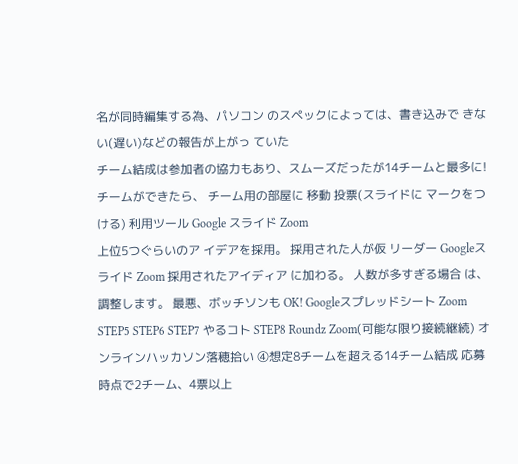名が同時編集する為、パソコン のスペックによっては、書き込みで きない(遅い)などの報告が上がっ ていた
チーム結成は参加者の協力もあり、スムーズだったが14チームと最多に! チームができたら、 チーム用の部屋に 移動 投票(スライドに マークをつける) 利用ツール Google スライド Zoom
上位5つぐらいのア イデアを採用。 採用された人が仮 リーダー Googleスライド Zoom 採用されたアイディア に加わる。 人数が多すぎる場合 は、調整します。 最悪、ボッチソンも OK! Googleスプレッドシート Zoom STEP5 STEP6 STEP7 やるコト STEP8 Roundz Zoom(可能な限り接続継続) オンラインハッカソン落穂拾い ④想定8チームを超える14チーム結成 応募時点で2チーム、4票以上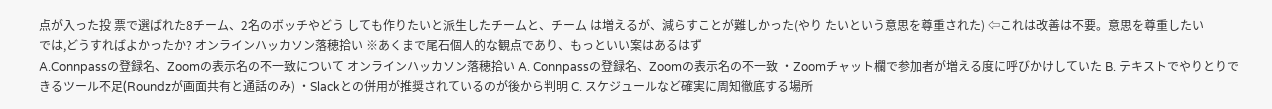点が入った投 票で選ばれた8チーム、2名のボッチやどう しても作りたいと派生したチームと、チーム は増えるが、減らすことが難しかった(やり たいという意思を尊重された) ⇦これは改善は不要。意思を尊重したい
では,どうすればよかったか? オンラインハッカソン落穂拾い ※あくまで尾石個人的な観点であり、もっといい案はあるはず
A.Connpassの登録名、Zoomの表示名の不一致について オンラインハッカソン落穂拾い A. Connpassの登録名、Zoomの表示名の不一致 ・Zoomチャット欄で参加者が増える度に呼びかけしていた B. テキストでやりとりできるツール不足(Roundzが画面共有と通話のみ) ・Slackとの併用が推奨されているのが後から判明 C. スケジュールなど確実に周知徹底する場所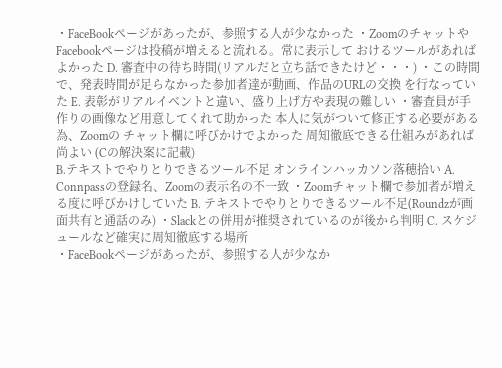・FaceBookページがあったが、参照する人が少なかった ・ZoomのチャットやFacebookページは投稿が増えると流れる。常に表示して おけるツールがあればよかった D. 審査中の待ち時間(リアルだと立ち話できたけど・・・) ・この時間で、発表時間が足らなかった参加者達が動画、作品のURLの交換 を行なっていた E. 表彰がリアルイベントと違い、盛り上げ方や表現の難しい ・審査員が手作りの画像など用意してくれて助かった 本人に気がついて修正する必要がある為、Zoomの チャット欄に呼びかけでよかった 周知徹底できる仕組みがあれば尚よい (Cの解決案に記載)
B.テキストでやりとりできるツール不足 オンラインハッカソン落穂拾い A. Connpassの登録名、Zoomの表示名の不一致 ・Zoomチャット欄で参加者が増える度に呼びかけしていた B. テキストでやりとりできるツール不足(Roundzが画面共有と通話のみ) ・Slackとの併用が推奨されているのが後から判明 C. スケジュールなど確実に周知徹底する場所
・FaceBookページがあったが、参照する人が少なか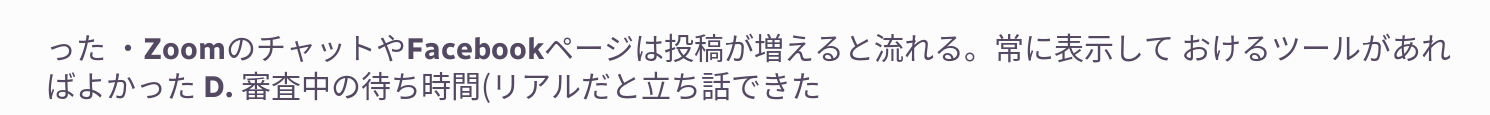った ・ZoomのチャットやFacebookページは投稿が増えると流れる。常に表示して おけるツールがあればよかった D. 審査中の待ち時間(リアルだと立ち話できた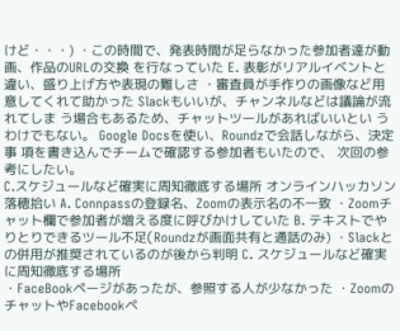けど・・・) ・この時間で、発表時間が足らなかった参加者達が動画、作品のURLの交換 を行なっていた E. 表彰がリアルイベントと違い、盛り上げ方や表現の難しさ ・審査員が手作りの画像など用意してくれて助かった Slackもいいが、チャンネルなどは議論が流れてしま う場合もあるため、チャットツールがあればいいとい うわけでもない。 Google Docsを使い、Roundzで会話しながら、決定事 項を書き込んでチームで確認する参加者もいたので、 次回の参考にしたい。
C.スケジュールなど確実に周知徹底する場所 オンラインハッカソン落穂拾い A. Connpassの登録名、Zoomの表示名の不一致 ・Zoomチャット欄で参加者が増える度に呼びかけしていた B. テキストでやりとりできるツール不足(Roundzが画面共有と通話のみ) ・Slackとの併用が推奨されているのが後から判明 C. スケジュールなど確実に周知徹底する場所
・FaceBookページがあったが、参照する人が少なかった ・ZoomのチャットやFacebookペ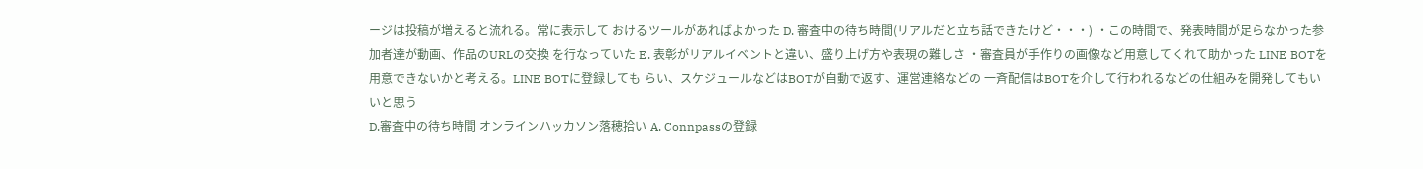ージは投稿が増えると流れる。常に表示して おけるツールがあればよかった D. 審査中の待ち時間(リアルだと立ち話できたけど・・・) ・この時間で、発表時間が足らなかった参加者達が動画、作品のURLの交換 を行なっていた E. 表彰がリアルイベントと違い、盛り上げ方や表現の難しさ ・審査員が手作りの画像など用意してくれて助かった LINE BOTを用意できないかと考える。LINE BOTに登録しても らい、スケジュールなどはBOTが自動で返す、運営連絡などの 一斉配信はBOTを介して行われるなどの仕組みを開発してもい いと思う
D.審査中の待ち時間 オンラインハッカソン落穂拾い A. Connpassの登録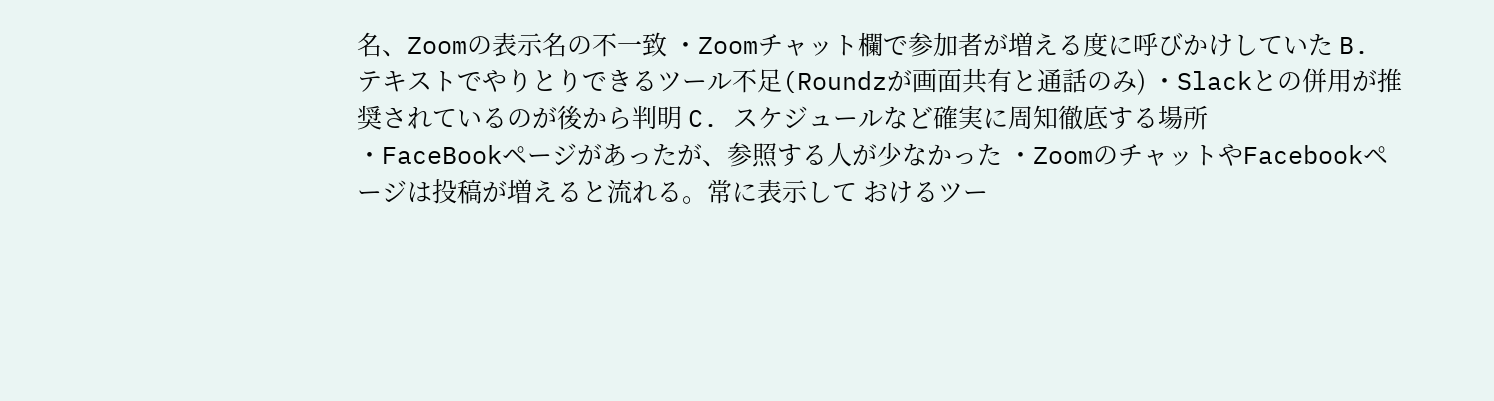名、Zoomの表示名の不一致 ・Zoomチャット欄で参加者が増える度に呼びかけしていた B. テキストでやりとりできるツール不足(Roundzが画面共有と通話のみ) ・Slackとの併用が推奨されているのが後から判明 C. スケジュールなど確実に周知徹底する場所
・FaceBookページがあったが、参照する人が少なかった ・ZoomのチャットやFacebookページは投稿が増えると流れる。常に表示して おけるツー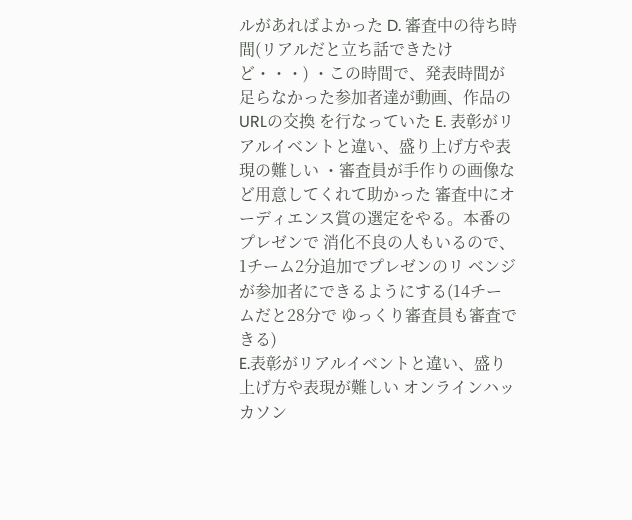ルがあればよかった D. 審査中の待ち時間(リアルだと立ち話できたけど・・・) ・この時間で、発表時間が足らなかった参加者達が動画、作品のURLの交換 を行なっていた E. 表彰がリアルイベントと違い、盛り上げ方や表現の難しい ・審査員が手作りの画像など用意してくれて助かった 審査中にオーディエンス賞の選定をやる。本番のプレゼンで 消化不良の人もいるので、1チーム2分追加でプレゼンのリ ベンジが参加者にできるようにする(14チームだと28分で ゆっくり審査員も審査できる)
E.表彰がリアルイベントと違い、盛り上げ方や表現が難しい オンラインハッカソン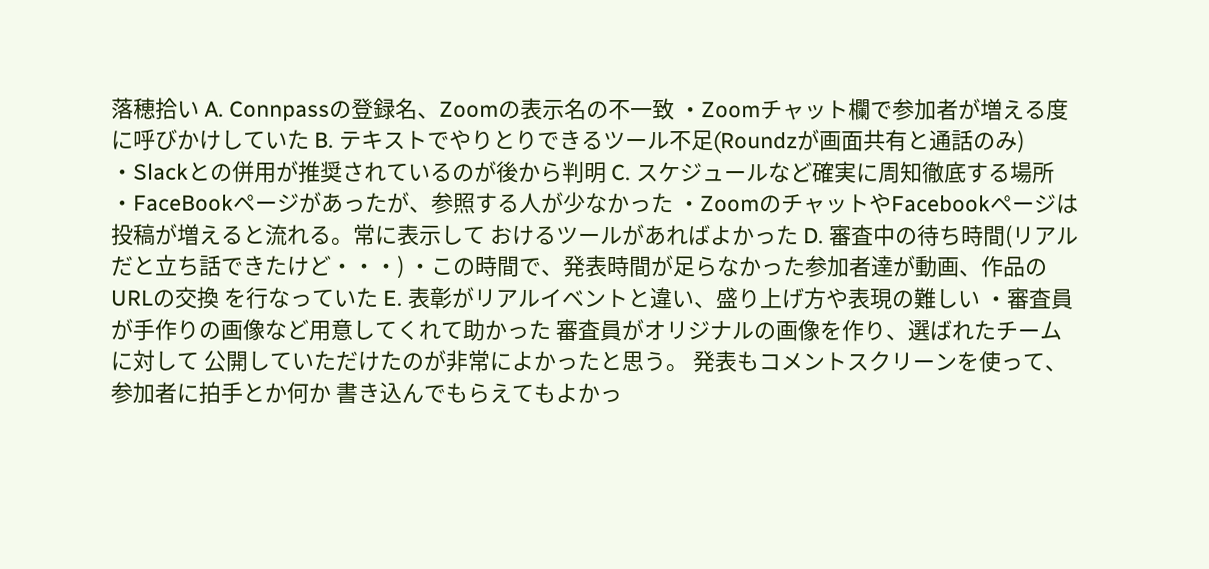落穂拾い A. Connpassの登録名、Zoomの表示名の不一致 ・Zoomチャット欄で参加者が増える度に呼びかけしていた B. テキストでやりとりできるツール不足(Roundzが画面共有と通話のみ) ・Slackとの併用が推奨されているのが後から判明 C. スケジュールなど確実に周知徹底する場所
・FaceBookページがあったが、参照する人が少なかった ・ZoomのチャットやFacebookページは投稿が増えると流れる。常に表示して おけるツールがあればよかった D. 審査中の待ち時間(リアルだと立ち話できたけど・・・) ・この時間で、発表時間が足らなかった参加者達が動画、作品のURLの交換 を行なっていた E. 表彰がリアルイベントと違い、盛り上げ方や表現の難しい ・審査員が手作りの画像など用意してくれて助かった 審査員がオリジナルの画像を作り、選ばれたチームに対して 公開していただけたのが非常によかったと思う。 発表もコメントスクリーンを使って、参加者に拍手とか何か 書き込んでもらえてもよかっ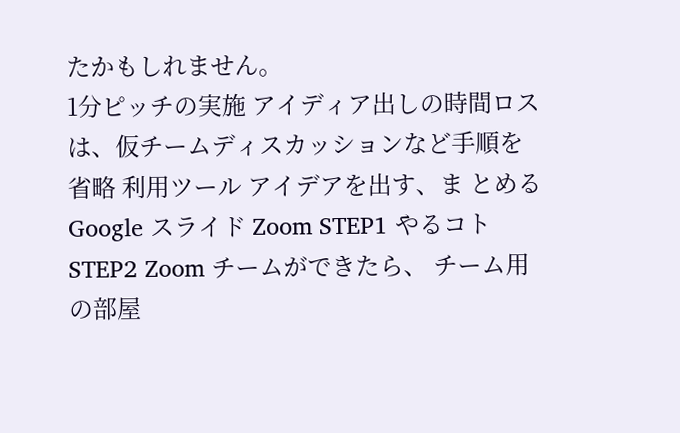たかもしれません。
1分ピッチの実施 アイディア出しの時間ロスは、仮チームディスカッションなど手順を省略 利用ツール アイデアを出す、ま とめる Google スライド Zoom STEP1 やるコト
STEP2 Zoom チームができたら、 チーム用の部屋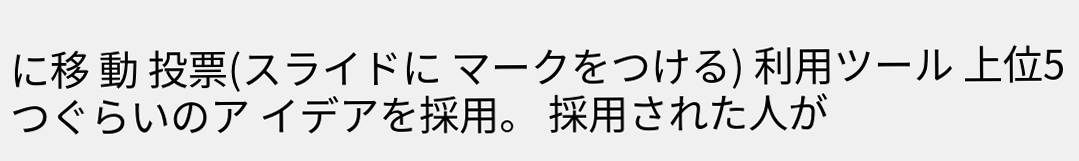に移 動 投票(スライドに マークをつける) 利用ツール 上位5つぐらいのア イデアを採用。 採用された人が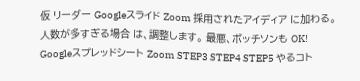仮 リーダー Googleスライド Zoom 採用されたアイディア に加わる。 人数が多すぎる場合 は、調整します。 最悪、ボッチソンも OK! Googleスプレッドシート Zoom STEP3 STEP4 STEP5 やるコト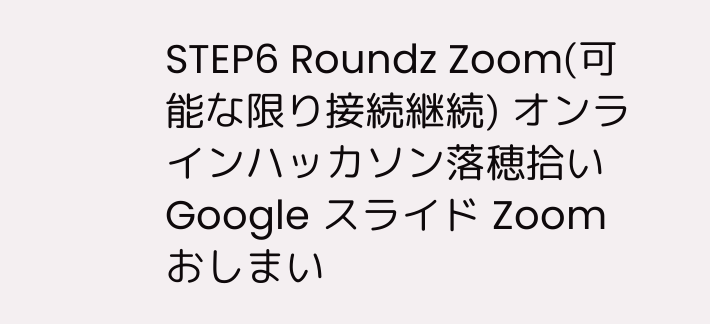STEP6 Roundz Zoom(可能な限り接続継続) オンラインハッカソン落穂拾い Google スライド Zoom
おしまい